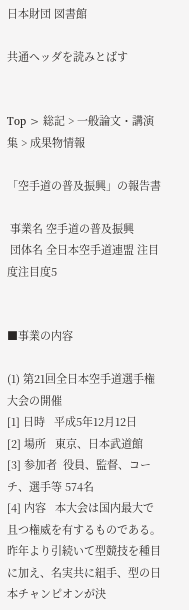日本財団 図書館

共通ヘッダを読みとばす


Top > 総記 > 一般論文・講演集 > 成果物情報

「空手道の普及振興」の報告書

 事業名 空手道の普及振興
 団体名 全日本空手道連盟 注目度注目度5


■事業の内容

(1) 第21回全日本空手道選手権大会の開催
[1] 日時   平成5年12月12日
[2] 場所   東京、日本武道館
[3] 参加者  役員、監督、コーチ、選手等 574名
[4] 内容   本大会は国内最大で且つ権威を有するものである。昨年より引続いて型競技を種目に加え、名実共に組手、型の日本チャンピオンが決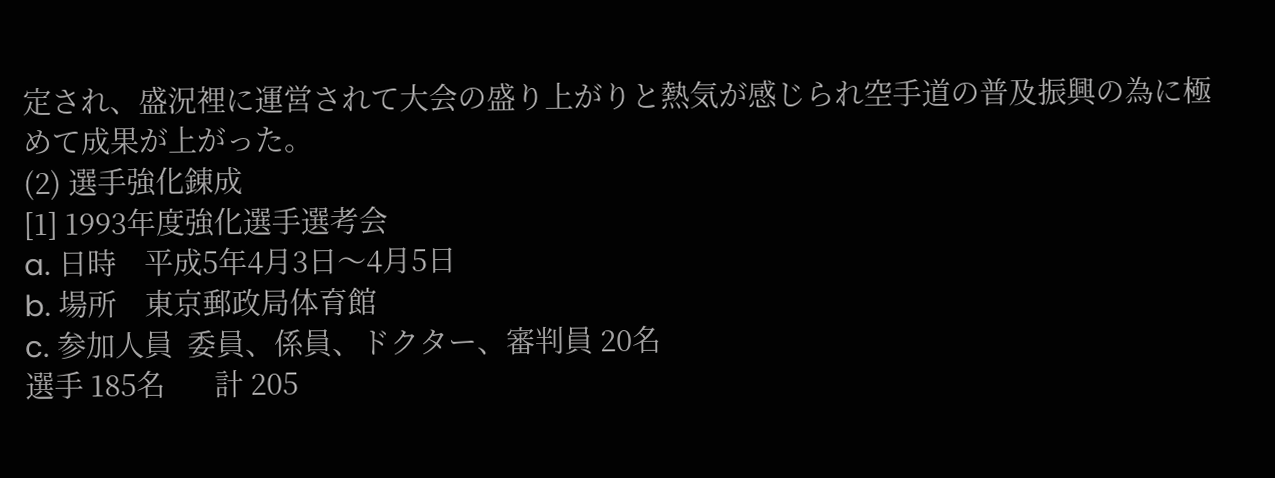定され、盛況裡に運営されて大会の盛り上がりと熱気が感じられ空手道の普及振興の為に極めて成果が上がった。
(2) 選手強化錬成
[1] 1993年度強化選手選考会
a. 日時    平成5年4月3日〜4月5日
b. 場所    東京郵政局体育館
c. 参加人員  委員、係員、ドクター、審判員 20名
選手 185名       計 205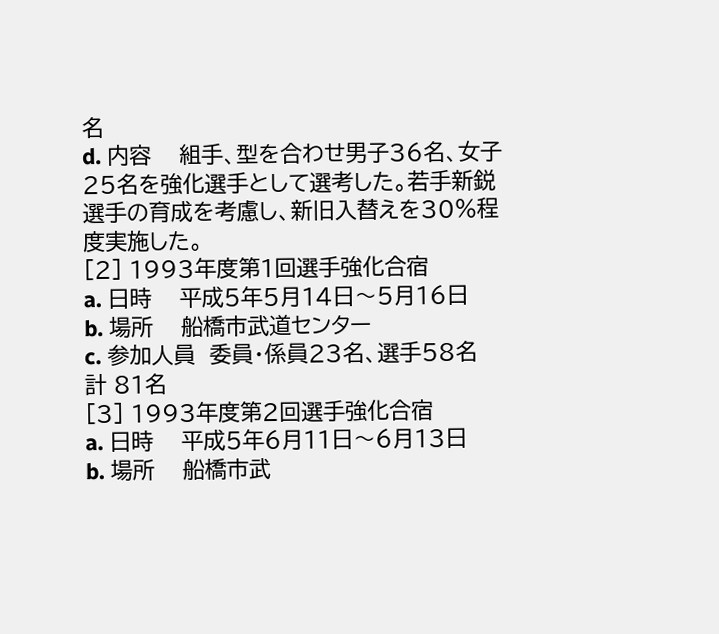名
d. 内容    組手、型を合わせ男子36名、女子25名を強化選手として選考した。若手新鋭選手の育成を考慮し、新旧入替えを30%程度実施した。
[2] 1993年度第1回選手強化合宿
a. 日時    平成5年5月14日〜5月16日
b. 場所    船橋市武道センター
c. 参加人員  委員・係員23名、選手58名  計 81名
[3] 1993年度第2回選手強化合宿
a. 日時    平成5年6月11日〜6月13日
b. 場所    船橋市武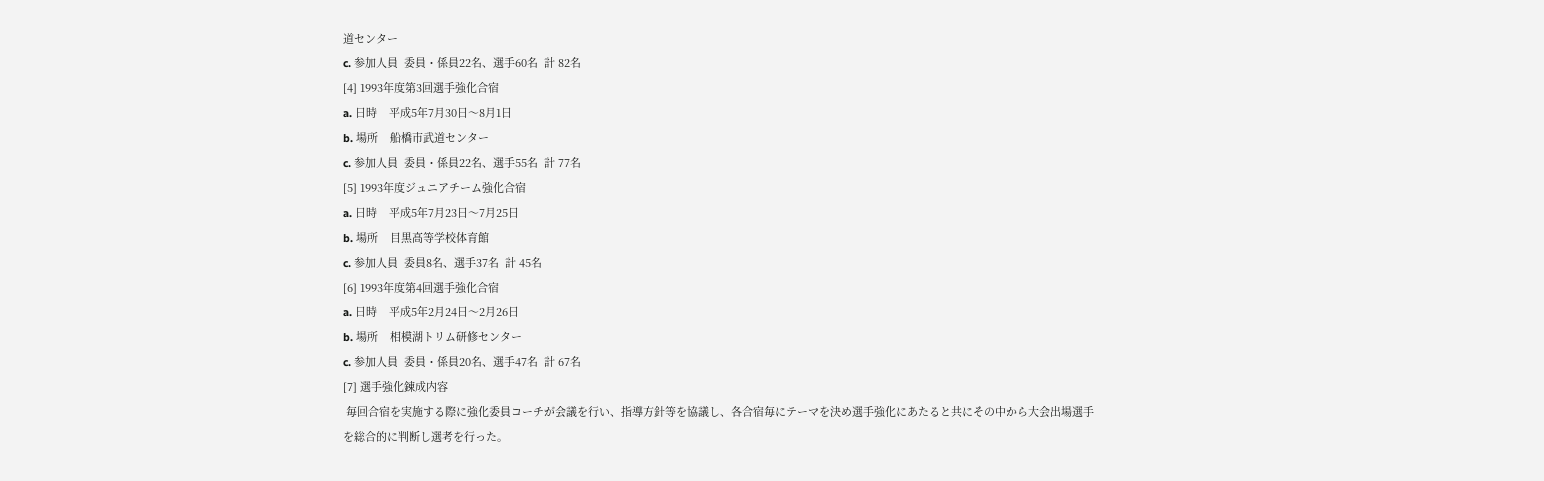道センター
c. 参加人員  委員・係員22名、選手60名  計 82名
[4] 1993年度第3回選手強化合宿
a. 日時    平成5年7月30日〜8月1日
b. 場所    船橋市武道センター
c. 参加人員  委員・係員22名、選手55名  計 77名
[5] 1993年度ジュニアチーム強化合宿
a. 日時    平成5年7月23日〜7月25日
b. 場所    目黒高等学校体育館
c. 参加人員  委員8名、選手37名  計 45名
[6] 1993年度第4回選手強化合宿
a. 日時    平成5年2月24日〜2月26日
b. 場所    相模湖トリム研修センター
c. 参加人員  委員・係員20名、選手47名  計 67名
[7] 選手強化錬成内容
 毎回合宿を実施する際に強化委員コーチが会議を行い、指導方針等を協議し、各合宿毎にテーマを決め選手強化にあたると共にその中から大会出場選手を総合的に判断し選考を行った。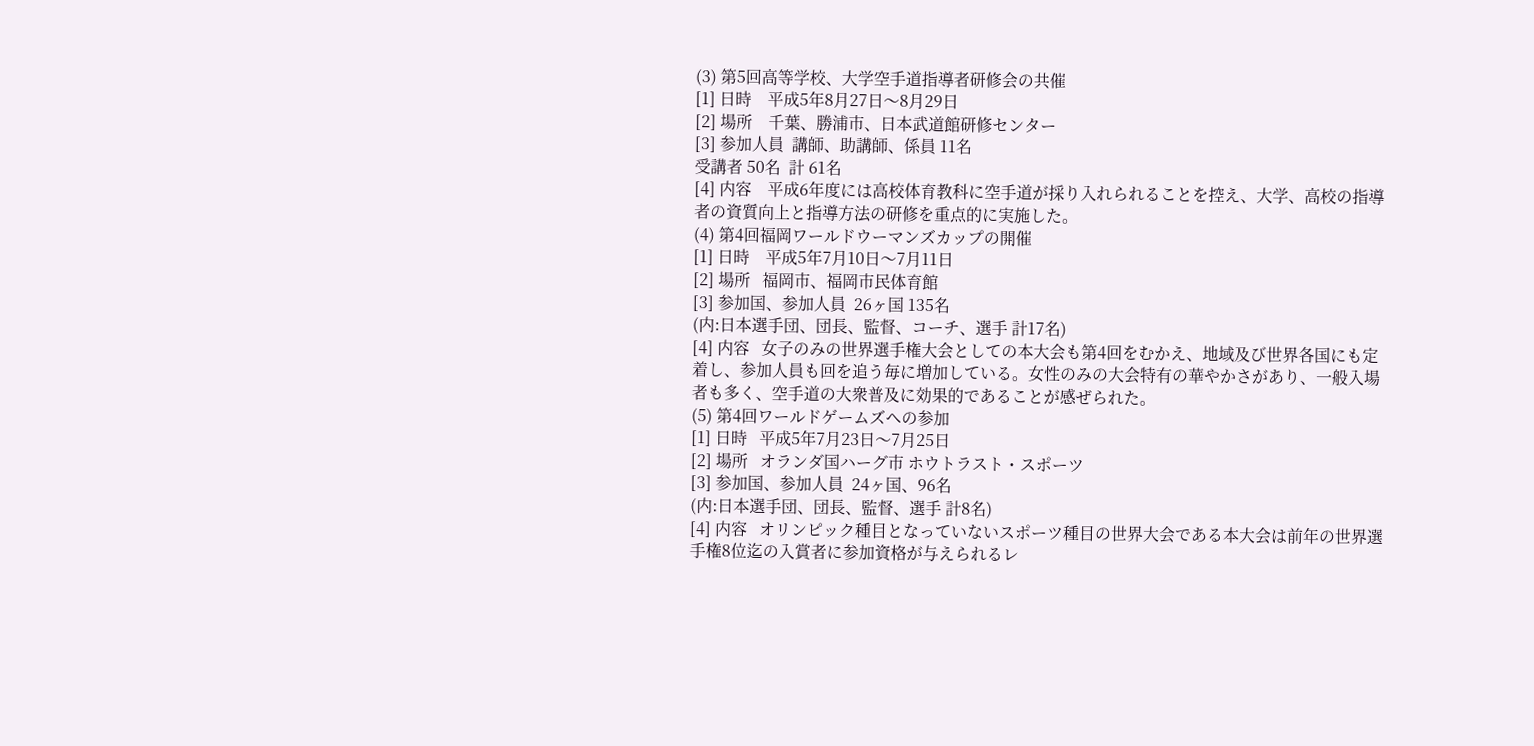(3) 第5回高等学校、大学空手道指導者研修会の共催
[1] 日時    平成5年8月27日〜8月29日
[2] 場所    千葉、勝浦市、日本武道館研修センター
[3] 参加人員  講師、助講師、係員 11名
受講者 50名  計 61名
[4] 内容    平成6年度には高校体育教科に空手道が採り入れられることを控え、大学、高校の指導者の資質向上と指導方法の研修を重点的に実施した。
(4) 第4回福岡ワールドウーマンズカップの開催
[1] 日時    平成5年7月10日〜7月11日
[2] 場所   福岡市、福岡市民体育館
[3] 参加国、参加人員  26ヶ国 135名
(内:日本選手団、団長、監督、コーチ、選手 計17名)
[4] 内容   女子のみの世界選手権大会としての本大会も第4回をむかえ、地域及び世界各国にも定着し、参加人員も回を追う毎に増加している。女性のみの大会特有の華やかさがあり、一般入場者も多く、空手道の大衆普及に効果的であることが感ぜられた。
(5) 第4回ワールドゲームズヘの参加
[1] 日時   平成5年7月23日〜7月25日
[2] 場所   オランダ国ハーグ市 ホウトラスト・スポーツ
[3] 参加国、参加人員  24ヶ国、96名
(内:日本選手団、団長、監督、選手 計8名)
[4] 内容   オリンピック種目となっていないスポーツ種目の世界大会である本大会は前年の世界選手権8位迄の入賞者に参加資格が与えられるレ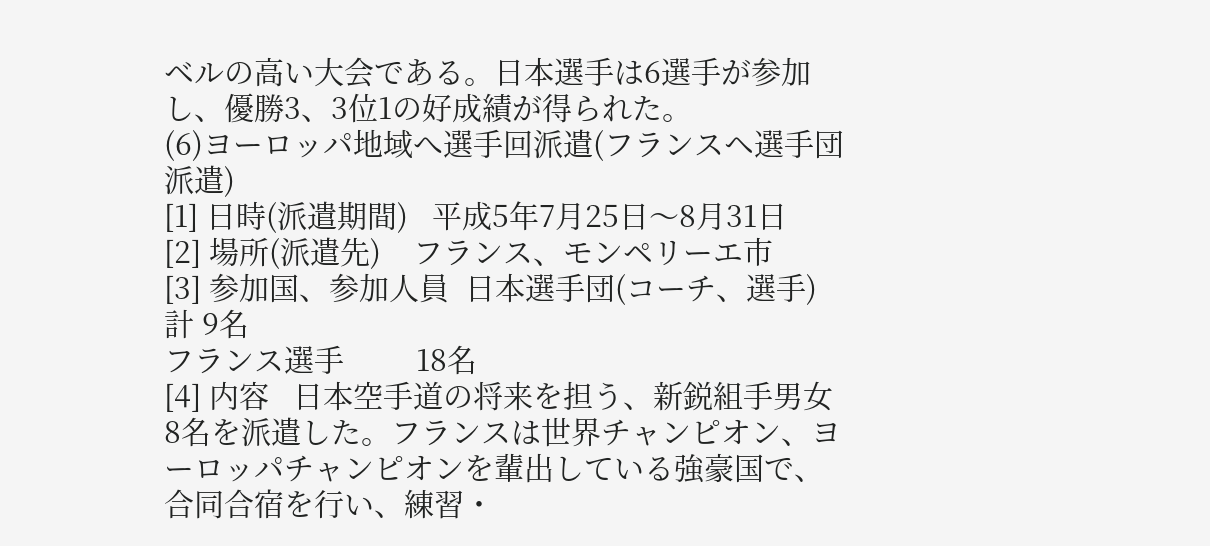ベルの高い大会である。日本選手は6選手が参加し、優勝3、3位1の好成績が得られた。
(6)ヨーロッパ地域へ選手回派遣(フランスヘ選手団派遣)
[1] 日時(派遣期間)   平成5年7月25日〜8月31日
[2] 場所(派遣先)    フランス、モンペリーエ市
[3] 参加国、参加人員  日本選手団(コーチ、選手) 計 9名
フランス選手         18名
[4] 内容   日本空手道の将来を担う、新鋭組手男女8名を派遣した。フランスは世界チャンピオン、ヨーロッパチャンピオンを輩出している強豪国で、合同合宿を行い、練習・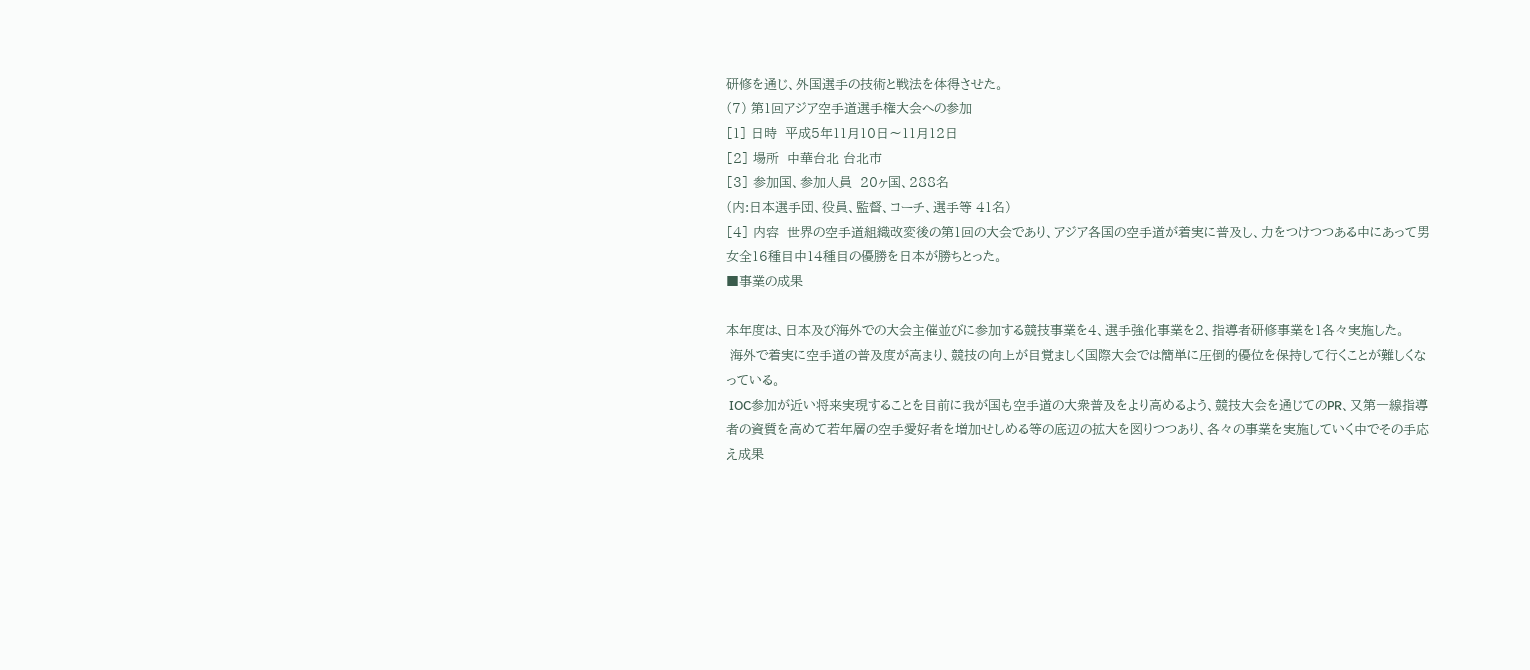研修を通じ、外国選手の技術と戦法を体得させた。
(7) 第1回アジア空手道選手権大会への参加
[1] 日時  平成5年11月10日〜11月12日
[2] 場所  中華台北 台北市
[3] 参加国、参加人員  20ヶ国、288名
(内:日本選手団、役員、監督、コーチ、選手等 41名)
[4] 内容  世界の空手道組織改変後の第1回の大会であり、アジア各国の空手道が着実に普及し、力をつけつつある中にあって男女全16種目中14種目の優勝を日本が勝ちとった。
■事業の成果

本年度は、日本及び海外での大会主催並びに参加する競技事業を4、選手強化事業を2、指導者研修事業を1各々実施した。
 海外で着実に空手道の普及度が高まり、競技の向上が目覚ましく国際大会では簡単に圧倒的優位を保持して行くことが難しくなっている。
 IOC参加が近い将来実現することを目前に我が国も空手道の大衆普及をより高めるよう、競技大会を通じてのPR、又第一線指導者の資質を高めて若年層の空手愛好者を増加せしめる等の底辺の拡大を図りつつあり、各々の事業を実施していく中でその手応え成果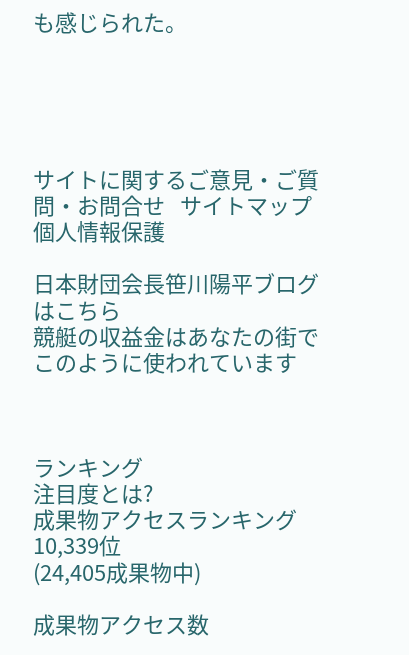も感じられた。





サイトに関するご意見・ご質問・お問合せ   サイトマップ   個人情報保護

日本財団会長笹川陽平ブログはこちら
競艇の収益金はあなたの街でこのように使われています



ランキング
注目度とは?
成果物アクセスランキング
10,339位
(24,405成果物中)

成果物アクセス数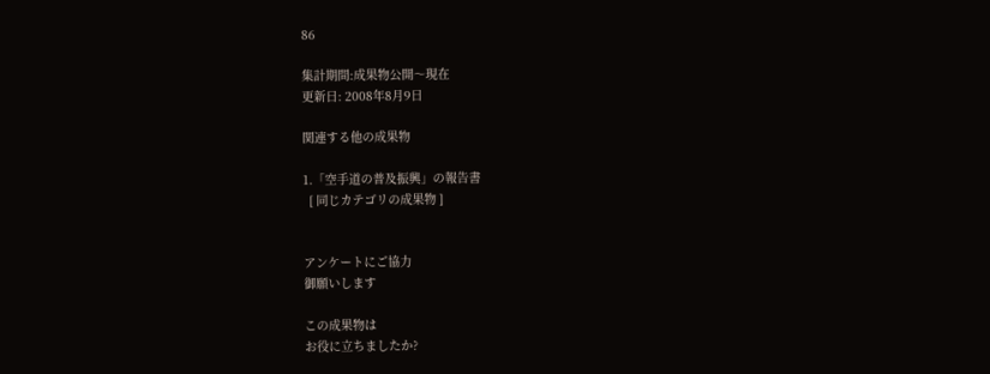86

集計期間:成果物公開〜現在
更新日: 2008年8月9日

関連する他の成果物

1.「空手道の普及振興」の報告書
  [ 同じカテゴリの成果物 ]


アンケートにご協力
御願いします

この成果物は
お役に立ちましたか?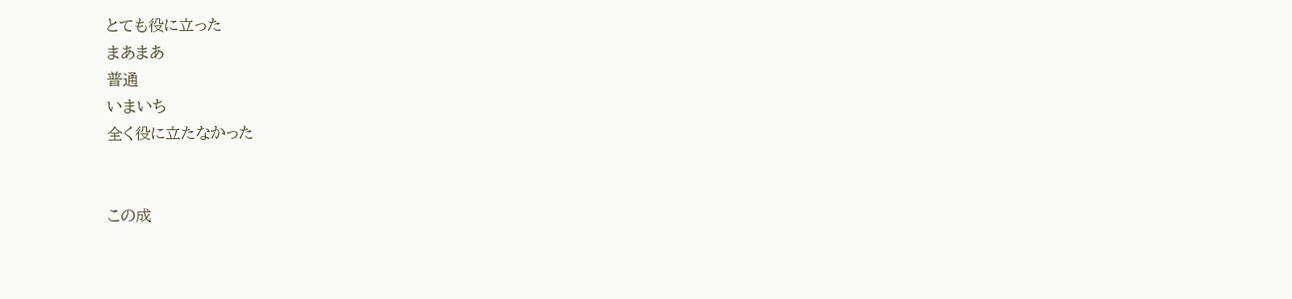とても役に立った
まあまあ
普通
いまいち
全く役に立たなかった


この成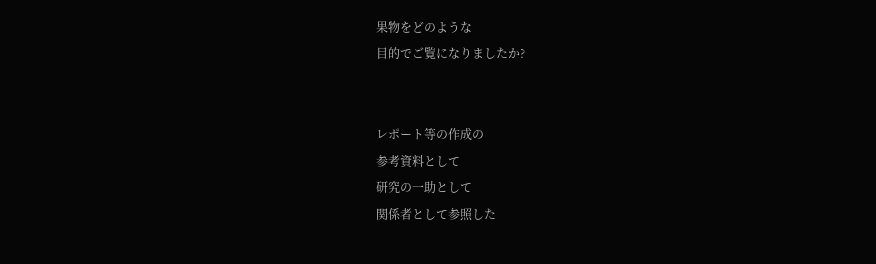果物をどのような
目的でご覧になりましたか?


レポート等の作成の
参考資料として
研究の一助として
関係者として参照した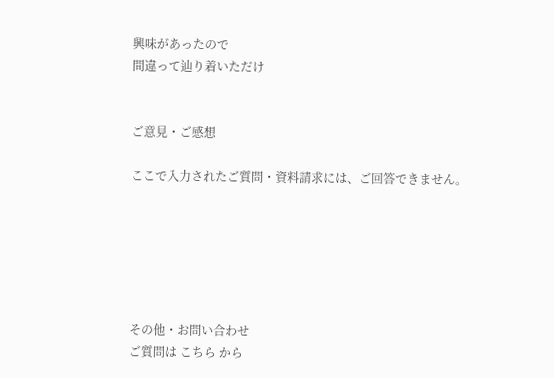興味があったので
間違って辿り着いただけ


ご意見・ご感想

ここで入力されたご質問・資料請求には、ご回答できません。






その他・お問い合わせ
ご質問は こちら から